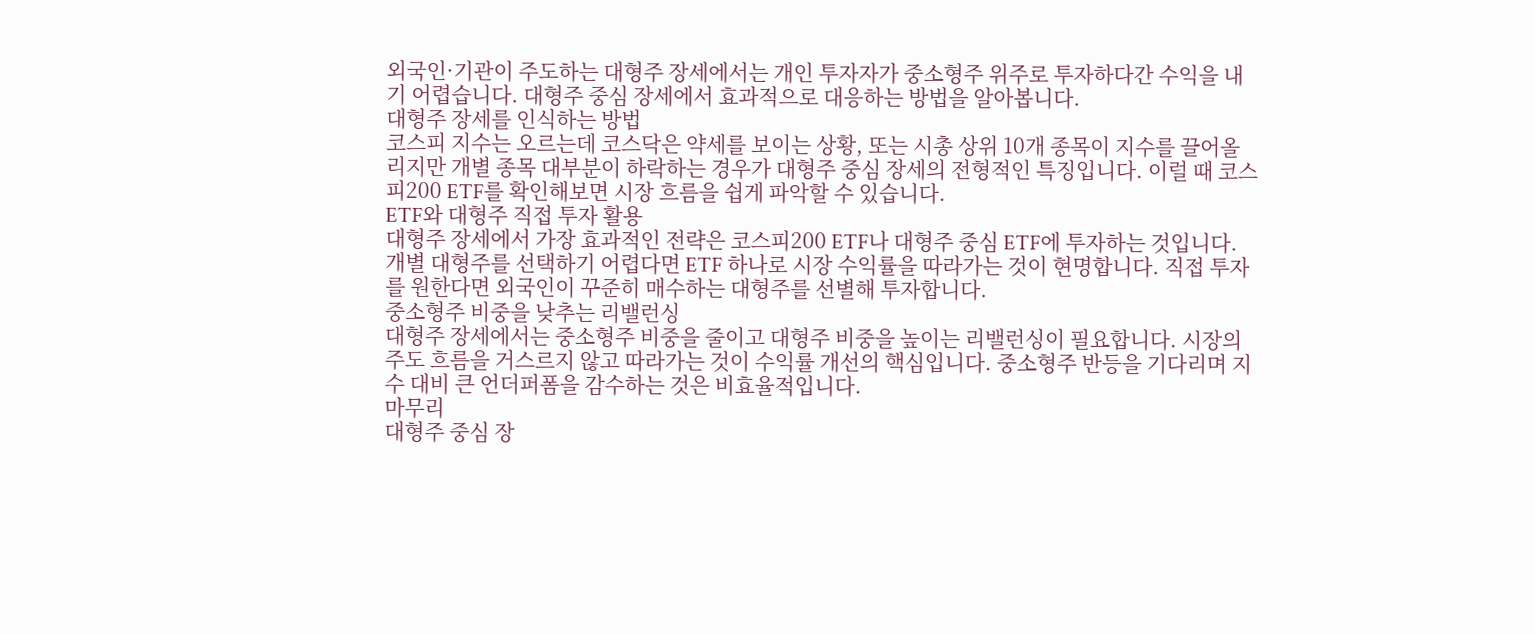외국인·기관이 주도하는 대형주 장세에서는 개인 투자자가 중소형주 위주로 투자하다간 수익을 내기 어렵습니다. 대형주 중심 장세에서 효과적으로 대응하는 방법을 알아봅니다.
대형주 장세를 인식하는 방법
코스피 지수는 오르는데 코스닥은 약세를 보이는 상황, 또는 시총 상위 10개 종목이 지수를 끌어올리지만 개별 종목 대부분이 하락하는 경우가 대형주 중심 장세의 전형적인 특징입니다. 이럴 때 코스피200 ETF를 확인해보면 시장 흐름을 쉽게 파악할 수 있습니다.
ETF와 대형주 직접 투자 활용
대형주 장세에서 가장 효과적인 전략은 코스피200 ETF나 대형주 중심 ETF에 투자하는 것입니다. 개별 대형주를 선택하기 어렵다면 ETF 하나로 시장 수익률을 따라가는 것이 현명합니다. 직접 투자를 원한다면 외국인이 꾸준히 매수하는 대형주를 선별해 투자합니다.
중소형주 비중을 낮추는 리밸런싱
대형주 장세에서는 중소형주 비중을 줄이고 대형주 비중을 높이는 리밸런싱이 필요합니다. 시장의 주도 흐름을 거스르지 않고 따라가는 것이 수익률 개선의 핵심입니다. 중소형주 반등을 기다리며 지수 대비 큰 언더퍼폼을 감수하는 것은 비효율적입니다.
마무리
대형주 중심 장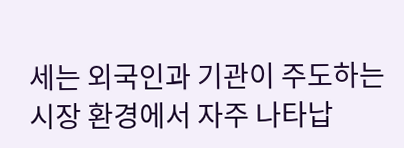세는 외국인과 기관이 주도하는 시장 환경에서 자주 나타납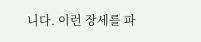니다. 이런 장세를 파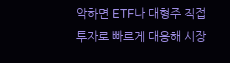악하면 ETF나 대형주 직접 투자로 빠르게 대응해 시장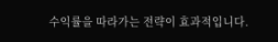수익률을 따라가는 전략이 효과적입니다.